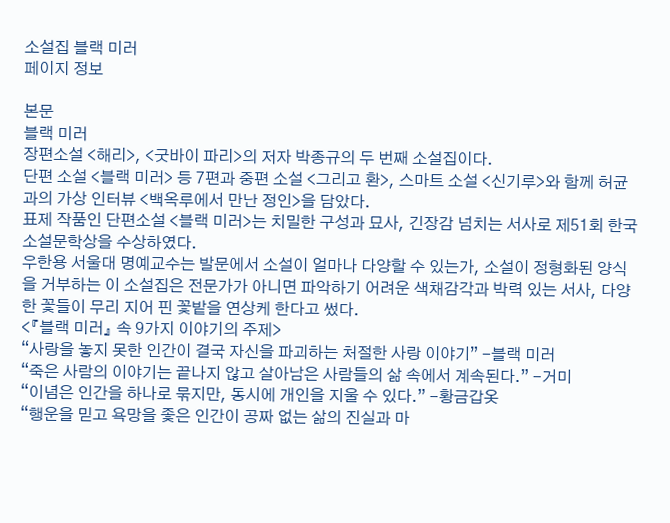소설집 블랙 미러
페이지 정보

본문
블랙 미러
장편소설 <해리>, <굿바이 파리>의 저자 박종규의 두 번째 소설집이다.
단편 소설 <블랙 미러> 등 7편과 중편 소설 <그리고 환>, 스마트 소설 <신기루>와 함께 허균과의 가상 인터뷰 <백옥루에서 만난 정인>을 담았다.
표제 작품인 단편소설 <블랙 미러>는 치밀한 구성과 묘사, 긴장감 넘치는 서사로 제51회 한국 소설문학상을 수상하였다.
우한용 서울대 명예교수는 발문에서 소설이 얼마나 다양할 수 있는가, 소설이 정형화된 양식을 거부하는 이 소설집은 전문가가 아니면 파악하기 어려운 색채감각과 박력 있는 서사, 다양한 꽃들이 무리 지어 핀 꽃밭을 연상케 한다고 썼다.
<『블랙 미러』 속 9가지 이야기의 주제>
“사랑을 놓지 못한 인간이 결국 자신을 파괴하는 처절한 사랑 이야기” -블랙 미러
“죽은 사람의 이야기는 끝나지 않고 살아남은 사람들의 삶 속에서 계속된다.” -거미
“이념은 인간을 하나로 묶지만, 동시에 개인을 지울 수 있다.” -황금갑옷
“행운을 믿고 욕망을 좇은 인간이 공짜 없는 삶의 진실과 마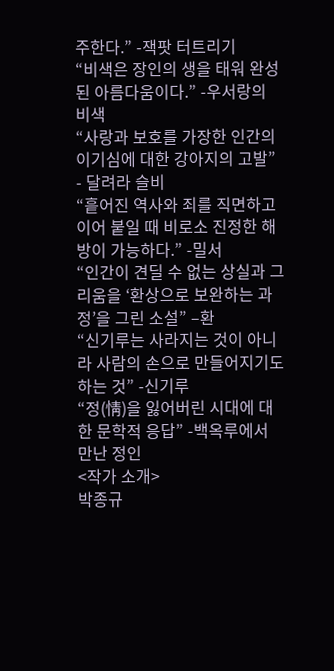주한다.” -잭팟 터트리기
“비색은 장인의 생을 태워 완성된 아름다움이다.” -우서랑의 비색
“사랑과 보호를 가장한 인간의 이기심에 대한 강아지의 고발” - 달려라 슬비
“흩어진 역사와 죄를 직면하고 이어 붙일 때 비로소 진정한 해방이 가능하다.” -밀서
“인간이 견딜 수 없는 상실과 그리움을 ‘환상으로 보완하는 과정’을 그린 소설” –환
“신기루는 사라지는 것이 아니라 사람의 손으로 만들어지기도 하는 것” -신기루
“정(情)을 잃어버린 시대에 대한 문학적 응답” -백옥루에서 만난 정인
<작가 소개>
박종규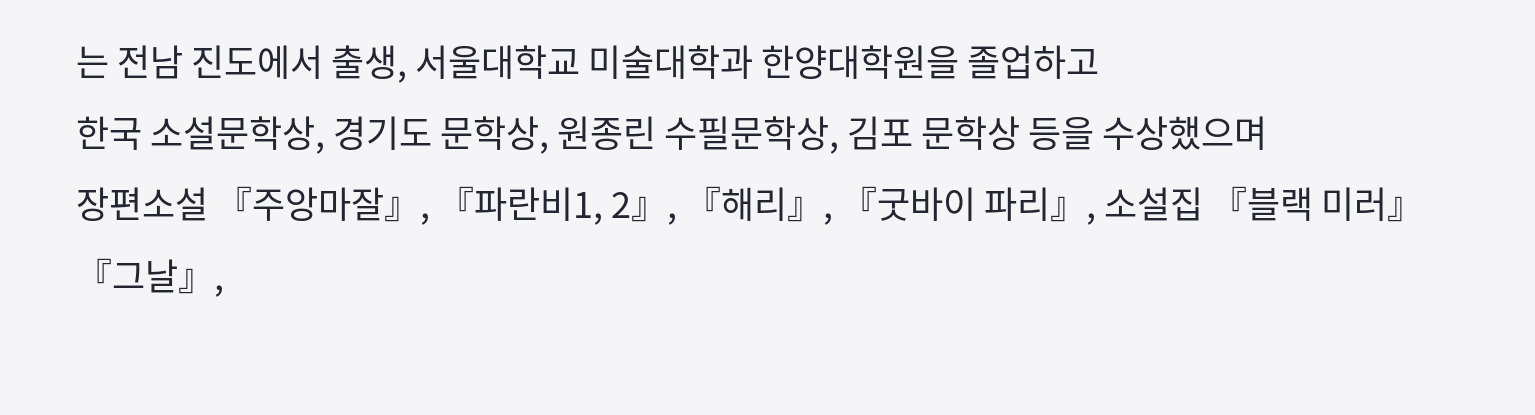는 전남 진도에서 출생, 서울대학교 미술대학과 한양대학원을 졸업하고
한국 소설문학상, 경기도 문학상, 원종린 수필문학상, 김포 문학상 등을 수상했으며
장편소설 『주앙마잘』, 『파란비1, 2』, 『해리』, 『굿바이 파리』, 소설집 『블랙 미러』
『그날』,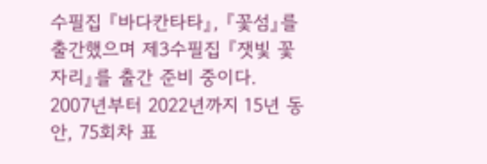수필집 『바다칸타타』, 『꽃섬』를 출간했으며 제3수필집 『잿빛 꽃자리』를 출간 준비 중이다.
2007년부터 2022년까지 15년 동안, 75회차 표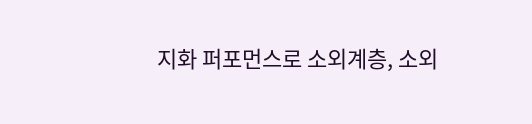지화 퍼포먼스로 소외계층, 소외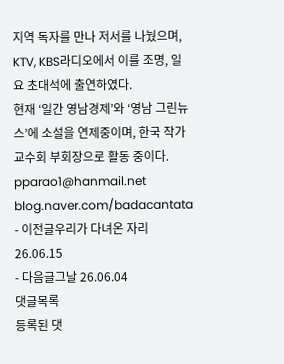지역 독자를 만나 저서를 나눴으며, KTV, KBS라디오에서 이를 조명, 일요 초대석에 출연하였다.
현재 ‘일간 영남경제’와 ‘영남 그린뉴스’에 소설을 연제중이며, 한국 작가교수회 부회장으로 활동 중이다.
pparao1@hanmail.net
blog.naver.com/badacantata
- 이전글우리가 다녀온 자리 26.06.15
- 다음글그날 26.06.04
댓글목록
등록된 댓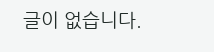글이 없습니다.